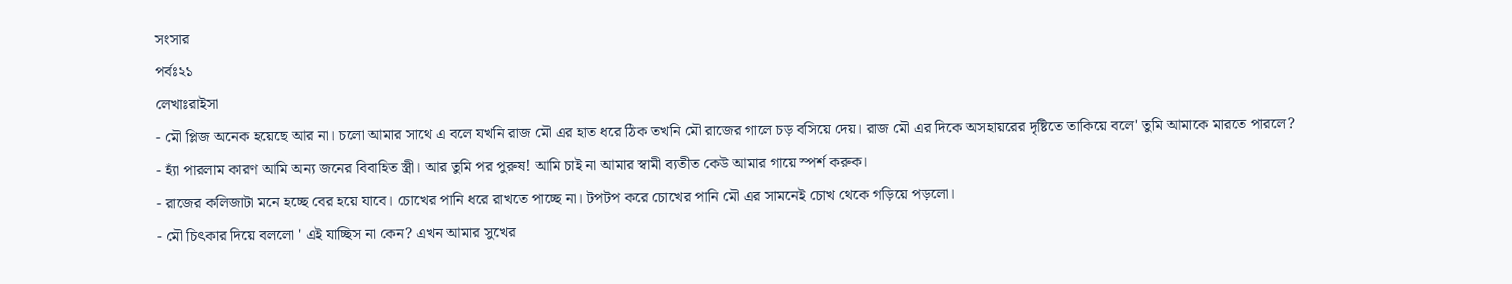সংসার
পর্বঃ২১
লেখাঃরাইসা
- মৌ প্লিজ অনেক হয়েছে আর না। চলো আমার সাথে এ বলে যখনি রাজ মৌ এর হাত ধরে ঠিক তখনি মৌ রাজের গালে চড় বসিয়ে দেয়। রাজ মৌ এর দিকে অসহায়রের দৃষ্টিতে তাকিয়ে বলে' তুমি আমাকে মারতে পারলে?
- হ্যাঁ পারলাম কারণ আমি অন্য জনের বিবাহিত স্ত্রী। আর তুমি পর পুরুষ! আমি চাই না আমার স্বামী ব্যতীত কেউ আমার গায়ে স্পর্শ করুক।
- রাজের কলিজাটা মনে হচ্ছে বের হয়ে যাবে। চোখের পানি ধরে রাখতে পাচ্ছে না। টপটপ করে চোখের পানি মৌ এর সামনেই চোখ থেকে গড়িয়ে পড়লো।
- মৌ চিৎকার দিয়ে বললো ' এই যাচ্ছিস না কেন? এখন আমার সুখের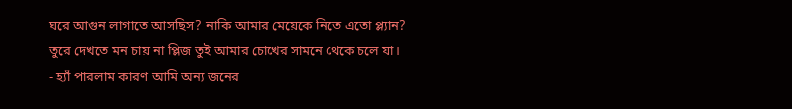ঘরে আগুন লাগাতে আসছিস? নাকি আমার মেয়েকে নিতে এতো প্ল্যান? তুরে দেখতে মন চায় না প্লিজ তুই আমার চোখের সামনে থেকে চলে যা।
- হ্যাঁ পারলাম কারণ আমি অন্য জনের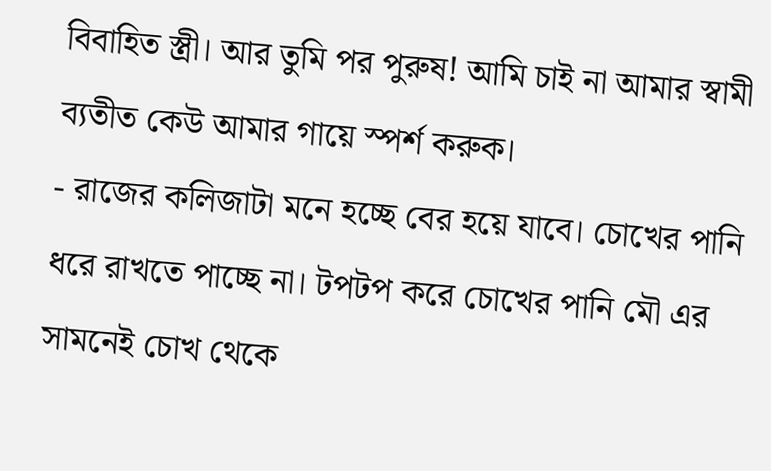বিবাহিত স্ত্রী। আর তুমি পর পুরুষ! আমি চাই না আমার স্বামী ব্যতীত কেউ আমার গায়ে স্পর্শ করুক।
- রাজের কলিজাটা মনে হচ্ছে বের হয়ে যাবে। চোখের পানি ধরে রাখতে পাচ্ছে না। টপটপ করে চোখের পানি মৌ এর সামনেই চোখ থেকে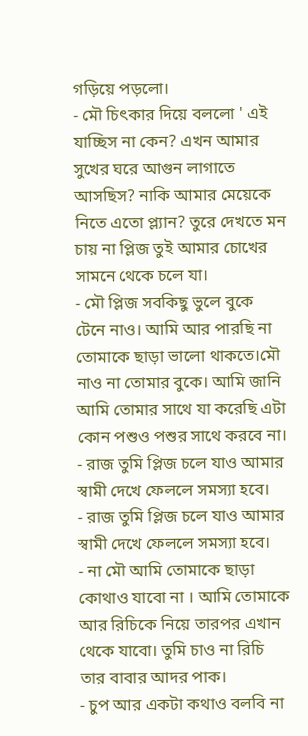গড়িয়ে পড়লো।
- মৌ চিৎকার দিয়ে বললো ' এই যাচ্ছিস না কেন? এখন আমার সুখের ঘরে আগুন লাগাতে আসছিস? নাকি আমার মেয়েকে নিতে এতো প্ল্যান? তুরে দেখতে মন চায় না প্লিজ তুই আমার চোখের সামনে থেকে চলে যা।
- মৌ প্লিজ সবকিছু ভুলে বুকে টেনে নাও। আমি আর পারছি না তোমাকে ছাড়া ভালো থাকতে।মৌ নাও না তোমার বুকে। আমি জানি আমি তোমার সাথে যা করেছি এটা কোন পশুও পশুর সাথে করবে না।
- রাজ তুমি প্লিজ চলে যাও আমার স্বামী দেখে ফেললে সমস্যা হবে।
- রাজ তুমি প্লিজ চলে যাও আমার স্বামী দেখে ফেললে সমস্যা হবে।
- না মৌ আমি তোমাকে ছাড়া কোথাও যাবো না । আমি তোমাকে আর রিচিকে নিয়ে তারপর এখান থেকে যাবো। তুমি চাও না রিচি তার বাবার আদর পাক।
- চুপ আর একটা কথাও বলবি না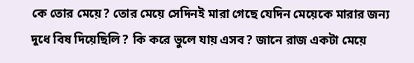কে তোর মেয়ে? তোর মেয়ে সেদিনই মারা গেছে যেদিন মেয়েকে মারার জন্য দুধে বিষ দিয়েছিলি? কি করে ভুলে যায় এসব? জানে রাজ একটা মেয়ে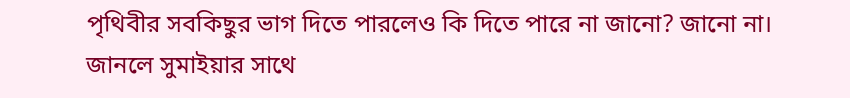পৃথিবীর সবকিছুর ভাগ দিতে পারলেও কি দিতে পারে না জানো? জানো না। জানলে সুমাইয়ার সাথে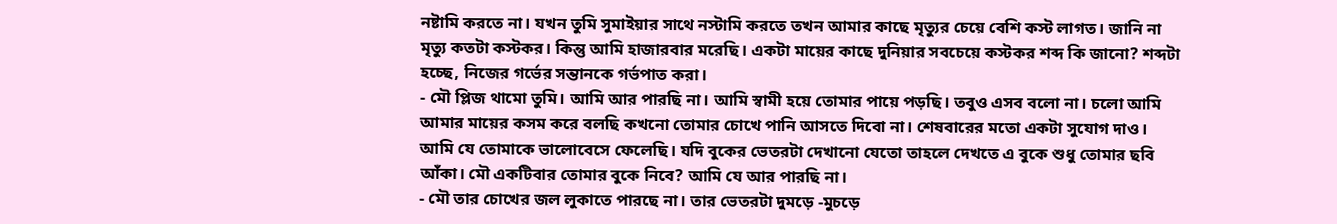নষ্টামি করতে না। যখন তুমি সুমাইয়ার সাথে নস্টামি করতে তখন আমার কাছে মৃত্যুর চেয়ে বেশি কস্ট লাগত। জানি না মৃত্যু কতটা কস্টকর। কিন্তু আমি হাজারবার মরেছি। একটা মায়ের কাছে দুনিয়ার সবচেয়ে কস্টকর শব্দ কি জানো? শব্দটা হচ্ছে, নিজের গর্ভের সন্তানকে গর্ভপাত করা।
- মৌ প্লিজ থামো তুমি। আমি আর পারছি না। আমি স্বামী হয়ে তোমার পায়ে পড়ছি। তবুও এসব বলো না। চলো আমি আমার মায়ের কসম করে বলছি কখনো তোমার চোখে পানি আসতে দিবো না। শেষবারের মতো একটা সুযোগ দাও। আমি যে তোমাকে ভালোবেসে ফেলেছি। যদি বুকের ভেতরটা দেখানো যেতো তাহলে দেখতে এ বুকে শুধু তোমার ছবি আঁকা। মৌ একটিবার তোমার বুকে নিবে? আমি যে আর পারছি না।
- মৌ তার চোখের জল লুকাতে পারছে না। তার ভেতরটা দুমড়ে -মুচড়ে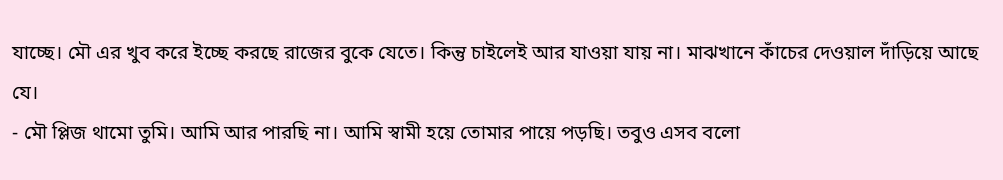যাচ্ছে। মৌ এর খুব করে ইচ্ছে করছে রাজের বুকে যেতে। কিন্তু চাইলেই আর যাওয়া যায় না। মাঝখানে কাঁচের দেওয়াল দাঁড়িয়ে আছে যে।
- মৌ প্লিজ থামো তুমি। আমি আর পারছি না। আমি স্বামী হয়ে তোমার পায়ে পড়ছি। তবুও এসব বলো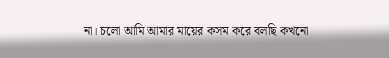না। চলো আমি আমার মায়ের কসম করে বলছি কখনো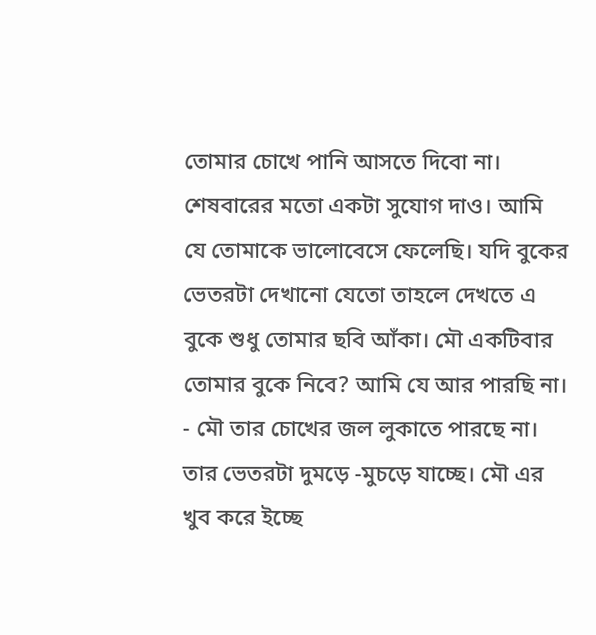তোমার চোখে পানি আসতে দিবো না। শেষবারের মতো একটা সুযোগ দাও। আমি যে তোমাকে ভালোবেসে ফেলেছি। যদি বুকের ভেতরটা দেখানো যেতো তাহলে দেখতে এ বুকে শুধু তোমার ছবি আঁকা। মৌ একটিবার তোমার বুকে নিবে? আমি যে আর পারছি না।
- মৌ তার চোখের জল লুকাতে পারছে না। তার ভেতরটা দুমড়ে -মুচড়ে যাচ্ছে। মৌ এর খুব করে ইচ্ছে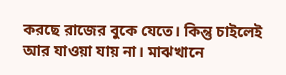করছে রাজের বুকে যেতে। কিন্তু চাইলেই আর যাওয়া যায় না। মাঝখানে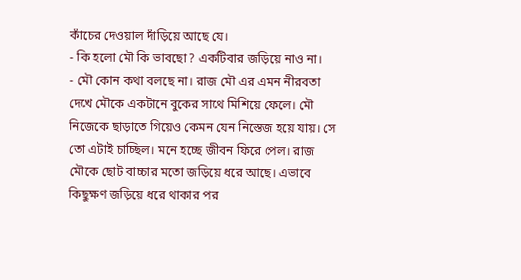কাঁচের দেওয়াল দাঁড়িয়ে আছে যে।
- কি হলো মৌ কি ভাবছো? একটিবার জড়িয়ে নাও না।
- মৌ কোন কথা বলছে না। রাজ মৌ এর এমন নীরবতা দেখে মৌকে একটানে বুকের সাথে মিশিয়ে ফেলে। মৌ নিজেকে ছাড়াতে গিয়েও কেমন যেন নিস্তেজ হয়ে যায়। সে তো এটাই চাচ্ছিল। মনে হচ্ছে জীবন ফিরে পেল। রাজ মৌকে ছোট বাচ্চার মতো জড়িয়ে ধরে আছে। এভাবে কিছুক্ষণ জড়িয়ে ধরে থাকার পর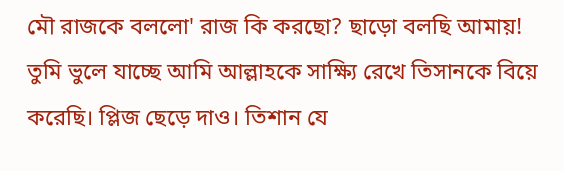মৌ রাজকে বললো' রাজ কি করছো? ছাড়ো বলছি আমায়! তুমি ভুলে যাচ্ছে আমি আল্লাহকে সাক্ষ্যি রেখে তিসানকে বিয়ে করেছি। প্লিজ ছেড়ে দাও। তিশান যে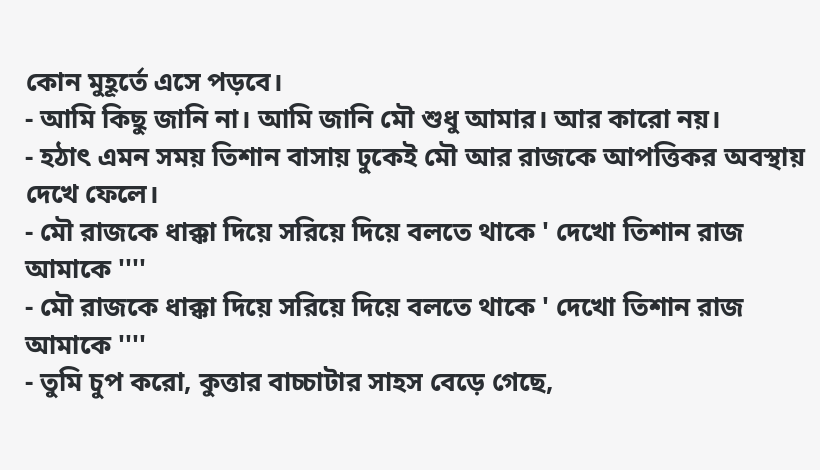কোন মুহূর্তে এসে পড়বে।
- আমি কিছু জানি না। আমি জানি মৌ শুধু আমার। আর কারো নয়।
- হঠাৎ এমন সময় তিশান বাসায় ঢুকেই মৌ আর রাজকে আপত্তিকর অবস্থায় দেখে ফেলে।
- মৌ রাজকে ধাক্কা দিয়ে সরিয়ে দিয়ে বলতে থাকে ' দেখো তিশান রাজ আমাকে ''''
- মৌ রাজকে ধাক্কা দিয়ে সরিয়ে দিয়ে বলতে থাকে ' দেখো তিশান রাজ আমাকে ''''
- তুমি চুপ করো, কুত্তার বাচ্চাটার সাহস বেড়ে গেছে,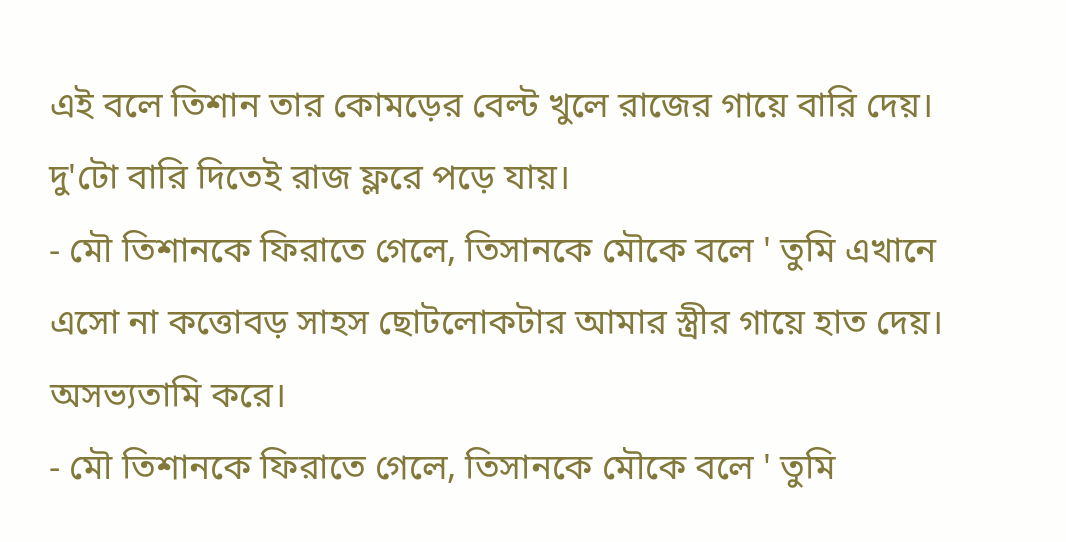এই বলে তিশান তার কোমড়ের বেল্ট খুলে রাজের গায়ে বারি দেয়। দু'টো বারি দিতেই রাজ ফ্লরে পড়ে যায়।
- মৌ তিশানকে ফিরাতে গেলে, তিসানকে মৌকে বলে ' তুমি এখানে এসো না কত্তোবড় সাহস ছোটলোকটার আমার স্ত্রীর গায়ে হাত দেয়। অসভ্যতামি করে।
- মৌ তিশানকে ফিরাতে গেলে, তিসানকে মৌকে বলে ' তুমি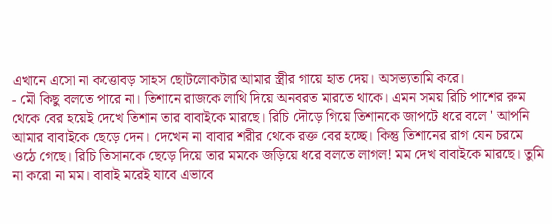এখানে এসো না কত্তোবড় সাহস ছোটলোকটার আমার স্ত্রীর গায়ে হাত দেয়। অসভ্যতামি করে।
- মৌ কিছু বলতে পারে না। তিশানে রাজকে লাথি দিয়ে অনবরত মারতে থাকে। এমন সময় রিচি পাশের রুম থেকে বের হয়েই দেখে তিশান তার বাবাইকে মারছে। রিচি দৌড়ে গিয়ে তিশানকে জাপটে ধরে বলে ' আপনি আমার বাবাইকে ছেড়ে দেন। দেখেন না বাবার শরীর থেকে রক্ত বের হচ্ছে। কিন্তু তিশানের রাগ যেন চরমে ওঠে গেছে। রিচি তিসানকে ছেড়ে দিয়ে তার মমকে জড়িয়ে ধরে বলতে লাগল! মম দেখ বাবাইকে মারছে। তুমি না করো না মম। বাবাই মরেই যাবে এভাবে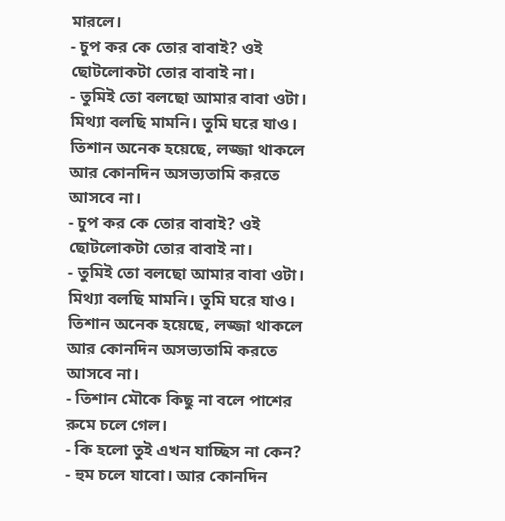মারলে।
- চুপ কর কে তোর বাবাই? ওই ছোটলোকটা তোর বাবাই না।
- তুমিই তো বলছো আমার বাবা ওটা। মিথ্যা বলছি মামনি। তুমি ঘরে যাও। তিশান অনেক হয়েছে, লজ্জা থাকলে আর কোনদিন অসভ্যতামি করতে আসবে না।
- চুপ কর কে তোর বাবাই? ওই ছোটলোকটা তোর বাবাই না।
- তুমিই তো বলছো আমার বাবা ওটা। মিথ্যা বলছি মামনি। তুমি ঘরে যাও। তিশান অনেক হয়েছে, লজ্জা থাকলে আর কোনদিন অসভ্যতামি করতে আসবে না।
- তিশান মৌকে কিছু না বলে পাশের রুমে চলে গেল।
- কি হলো তুই এখন যাচ্ছিস না কেন?
- হুম চলে যাবো। আর কোনদিন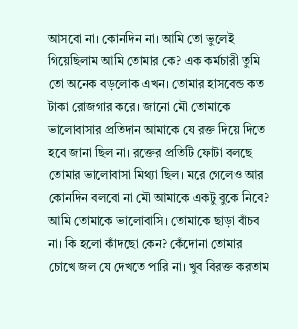আসবো না। কোনদিন না। আমি তো ভুলেই গিয়েছিলাম আমি তোমার কে? এক কর্মচারী তুমি তো অনেক বড়লোক এখন। তোমার হাসবেন্ড কত টাকা রোজগার করে। জানো মৌ তোমাকে ভালোবাসার প্রতিদান আমাকে যে রক্ত দিয়ে দিতে হবে জানা ছিল না। রক্তের প্রতিটি ফোটা বলছে তোমার ভালোবাসা মিথ্যা ছিল। মরে গেলেও আর কোনদিন বলবো না মৌ আমাকে একটু বুকে নিবে? আমি তোমাকে ভালোবাসি। তোমাকে ছাড়া বাঁচব না। কি হলো কাঁদছো কেন? কেঁদোনা তোমার চোখে জল যে দেখতে পারি না। খুব বিরক্ত করতাম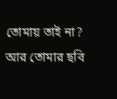তোমায় তাই না? আর তোমার ছবি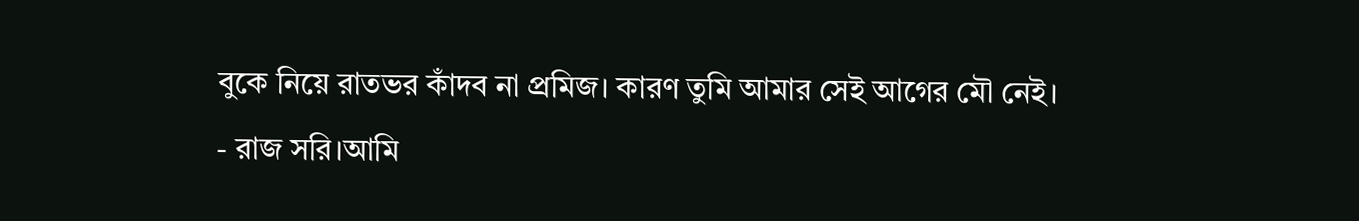বুকে নিয়ে রাতভর কাঁদব না প্রমিজ। কারণ তুমি আমার সেই আগের মৌ নেই।
- রাজ সরি।আমি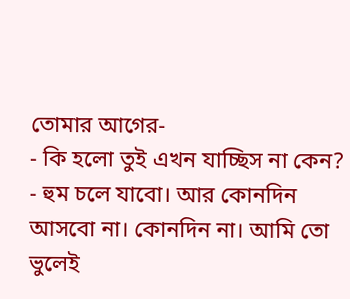তোমার আগের-
- কি হলো তুই এখন যাচ্ছিস না কেন?
- হুম চলে যাবো। আর কোনদিন আসবো না। কোনদিন না। আমি তো ভুলেই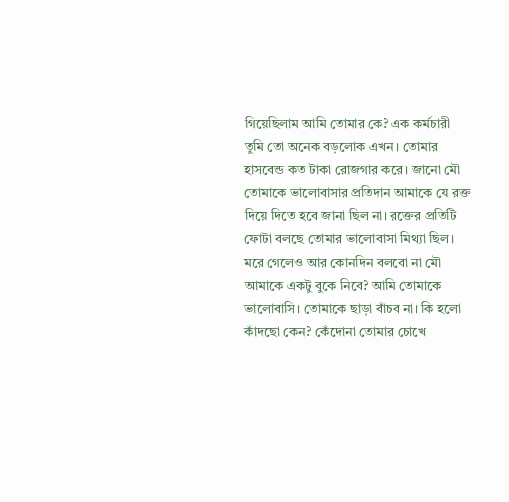গিয়েছিলাম আমি তোমার কে? এক কর্মচারী তুমি তো অনেক বড়লোক এখন। তোমার হাসবেন্ড কত টাকা রোজগার করে। জানো মৌ তোমাকে ভালোবাসার প্রতিদান আমাকে যে রক্ত দিয়ে দিতে হবে জানা ছিল না। রক্তের প্রতিটি ফোটা বলছে তোমার ভালোবাসা মিথ্যা ছিল। মরে গেলেও আর কোনদিন বলবো না মৌ আমাকে একটু বুকে নিবে? আমি তোমাকে ভালোবাসি। তোমাকে ছাড়া বাঁচব না। কি হলো কাঁদছো কেন? কেঁদোনা তোমার চোখে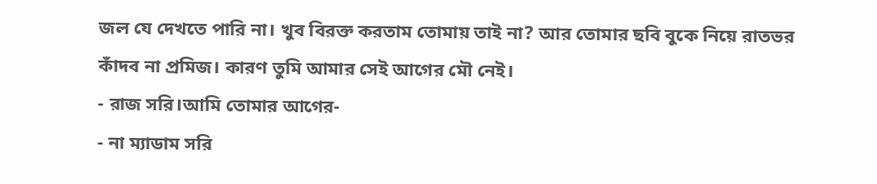জল যে দেখতে পারি না। খুব বিরক্ত করতাম তোমায় তাই না? আর তোমার ছবি বুকে নিয়ে রাতভর কাঁদব না প্রমিজ। কারণ তুমি আমার সেই আগের মৌ নেই।
- রাজ সরি।আমি তোমার আগের-
- না ম্যাডাম সরি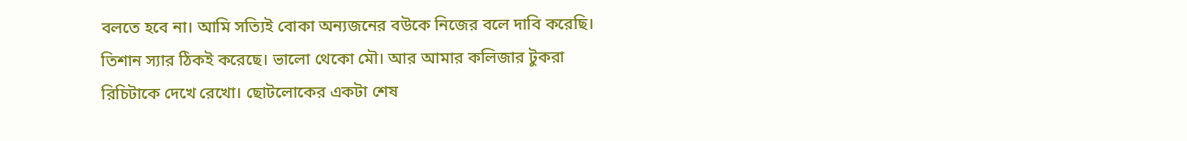বলতে হবে না। আমি সত্যিই বোকা অন্যজনের বউকে নিজের বলে দাবি করেছি। তিশান স্যার ঠিকই করেছে। ভালো থেকো মৌ। আর আমার কলিজার টুকরা রিচিটাকে দেখে রেখো। ছোটলোকের একটা শেষ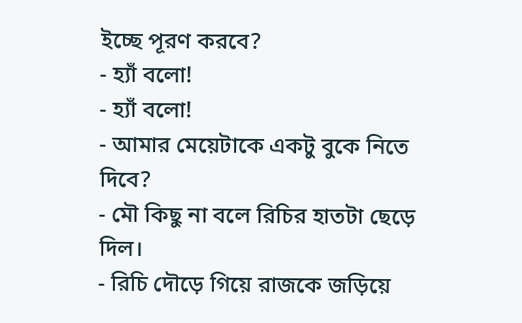ইচ্ছে পূরণ করবে?
- হ্যাঁ বলো!
- হ্যাঁ বলো!
- আমার মেয়েটাকে একটু বুকে নিতে দিবে?
- মৌ কিছু না বলে রিচির হাতটা ছেড়ে দিল।
- রিচি দৌড়ে গিয়ে রাজকে জড়িয়ে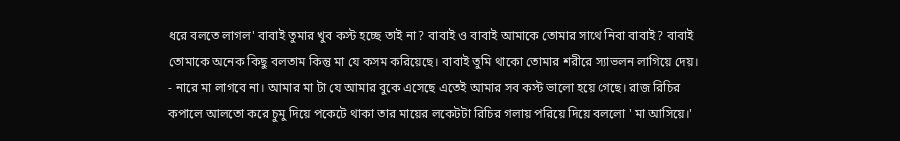ধরে বলতে লাগল' বাবাই তুমার খুব কস্ট হচ্ছে তাই না? বাবাই ও বাবাই আমাকে তোমার সাথে নিবা বাবাই? বাবাই তোমাকে অনেক কিছু বলতাম কিন্তু মা যে কসম করিয়েছে। বাবাই তুমি থাকো তোমার শরীরে স্যাভলন লাগিয়ে দেয়।
- নারে মা লাগবে না। আমার মা টা যে আমার বুকে এসেছে এতেই আমার সব কস্ট ভালো হয়ে গেছে। রাজ রিচির কপালে আলতো করে চুমু দিয়ে পকেটে থাকা তার মায়ের লকেটটা রিচির গলায় পরিয়ে দিয়ে বললো ' মা আসিয়ে।'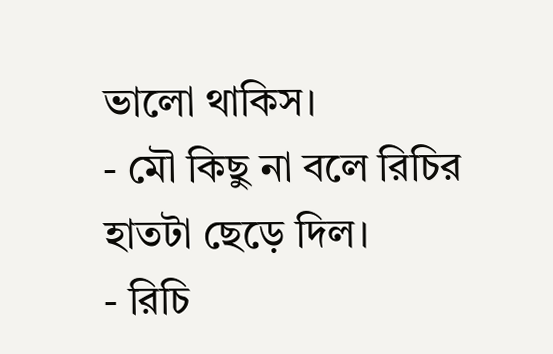ভালো থাকিস।
- মৌ কিছু না বলে রিচির হাতটা ছেড়ে দিল।
- রিচি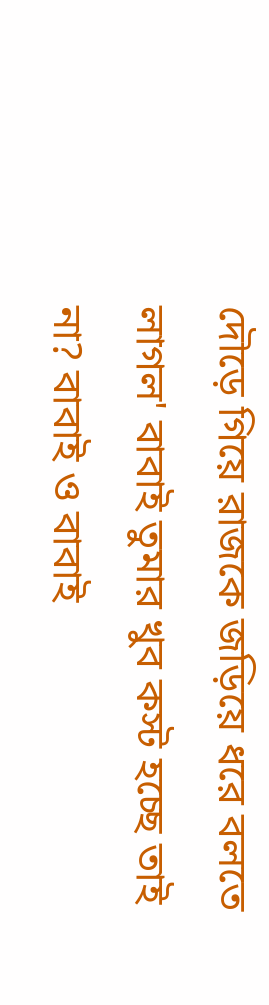দৌড়ে গিয়ে রাজকে জড়িয়ে ধরে বলতে লাগল' বাবাই তুমার খুব কস্ট হচ্ছে তাই না? বাবাই ও বাবাই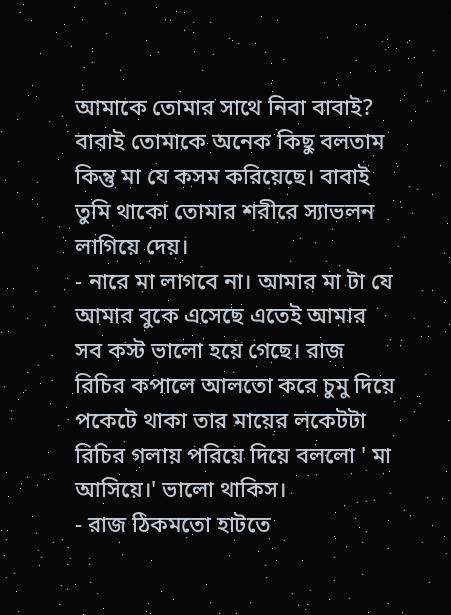আমাকে তোমার সাথে নিবা বাবাই? বাবাই তোমাকে অনেক কিছু বলতাম কিন্তু মা যে কসম করিয়েছে। বাবাই তুমি থাকো তোমার শরীরে স্যাভলন লাগিয়ে দেয়।
- নারে মা লাগবে না। আমার মা টা যে আমার বুকে এসেছে এতেই আমার সব কস্ট ভালো হয়ে গেছে। রাজ রিচির কপালে আলতো করে চুমু দিয়ে পকেটে থাকা তার মায়ের লকেটটা রিচির গলায় পরিয়ে দিয়ে বললো ' মা আসিয়ে।' ভালো থাকিস।
- রাজ ঠিকমতো হাটতে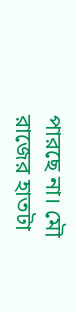পারছে না। মৌ রাজের হাতটা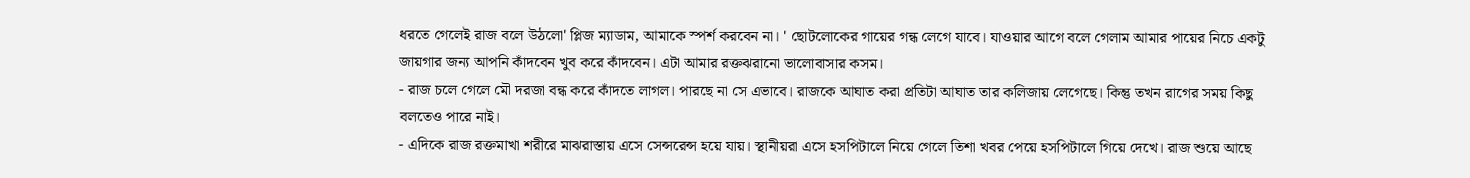ধরতে গেলেই রাজ বলে উঠলো' প্লিজ ম্যাডাম, আমাকে স্পর্শ করবেন না। ' ছোটলোকের গায়ের গন্ধ লেগে যাবে। যাওয়ার আগে বলে গেলাম আমার পায়ের নিচে একটু জায়গার জন্য আপনি কাঁদবেন খুব করে কাঁদবেন। এটা আমার রক্তঝরানো ভালোবাসার কসম।
- রাজ চলে গেলে মৌ দরজা বন্ধ করে কাঁদতে লাগল। পারছে না সে এভাবে। রাজকে আঘাত করা প্রতিটা আঘাত তার কলিজায় লেগেছে। কিন্তু তখন রাগের সময় কিছু বলতেও পারে নাই।
- এদিকে রাজ রক্তমাখা শরীরে মাঝরাস্তায় এসে সেন্সরেন্স হয়ে যায়। স্থানীয়রা এসে হসপিটালে নিয়ে গেলে তিশা খবর পেয়ে হসপিটালে গিয়ে দেখে। রাজ শুয়ে আছে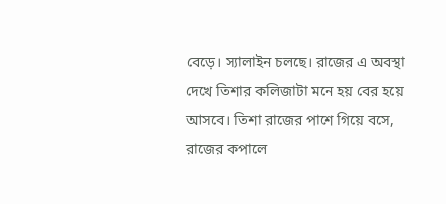বেড়ে। স্যালাইন চলছে। রাজের এ অবস্থা দেখে তিশার কলিজাটা মনে হয় বের হয়ে আসবে। তিশা রাজের পাশে গিয়ে বসে, রাজের কপালে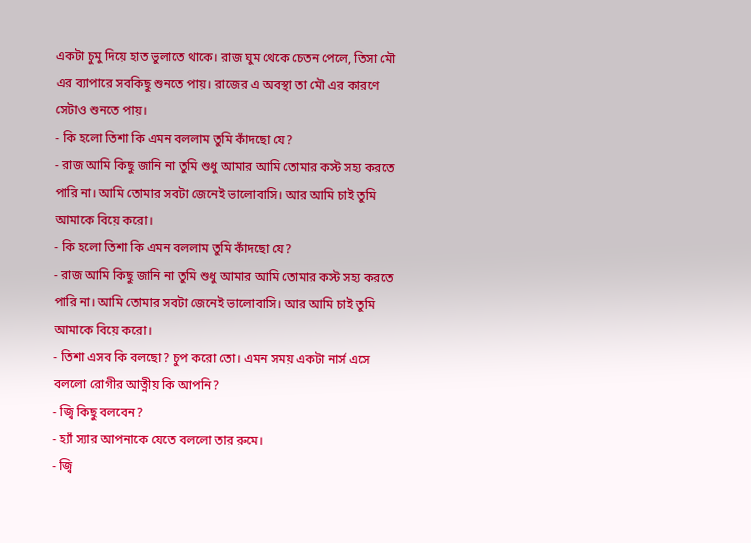একটা চুমু দিয়ে হাত ভুলাতে থাকে। রাজ ঘুম থেকে চেতন পেলে, তিসা মৌ এর ব্যাপারে সবকিছু শুনতে পায়। রাজের এ অবস্থা তা মৌ এর কারণে সেটাও শুনতে পায়।
- কি হলো তিশা কি এমন বললাম তুমি কাঁদছো যে?
- রাজ আমি কিছু জানি না তুমি শুধু আমার আমি তোমার কস্ট সহ্য করতে পারি না। আমি তোমার সবটা জেনেই ভালোবাসি। আর আমি চাই তুমি আমাকে বিয়ে করো।
- কি হলো তিশা কি এমন বললাম তুমি কাঁদছো যে?
- রাজ আমি কিছু জানি না তুমি শুধু আমার আমি তোমার কস্ট সহ্য করতে পারি না। আমি তোমার সবটা জেনেই ভালোবাসি। আর আমি চাই তুমি আমাকে বিয়ে করো।
- তিশা এসব কি বলছো? চুপ করো তো। এমন সময় একটা নার্স এসে বললো রোগীর আত্নীয় কি আপনি?
- জ্বি কিছু বলবেন?
- হ্যাঁ স্যার আপনাকে যেতে বললো তার রুমে।
- জ্বি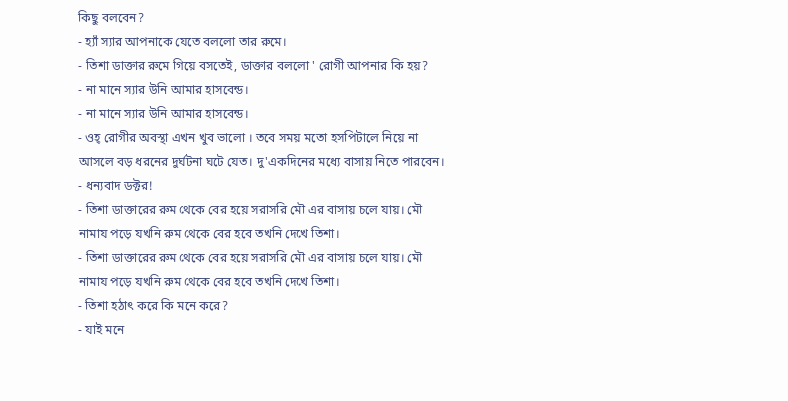কিছু বলবেন?
- হ্যাঁ স্যার আপনাকে যেতে বললো তার রুমে।
- তিশা ডাক্তার রুমে গিয়ে বসতেই, ডাক্তার বললো ' রোগী আপনার কি হয়?
- না মানে স্যার উনি আমার হাসবেন্ড।
- না মানে স্যার উনি আমার হাসবেন্ড।
- ওহ্ রোগীর অবস্থা এখন খুব ভালো । তবে সময় মতো হসপিটালে নিয়ে না আসলে বড় ধরনের দুর্ঘটনা ঘটে যেত। দু'একদিনের মধ্যে বাসায় নিতে পারবেন।
- ধন্যবাদ ডক্টর!
- তিশা ডাক্তারের রুম থেকে বের হয়ে সরাসরি মৌ এর বাসায় চলে যায়। মৌ নামায পড়ে যখনি রুম থেকে বের হবে তখনি দেখে তিশা।
- তিশা ডাক্তারের রুম থেকে বের হয়ে সরাসরি মৌ এর বাসায় চলে যায়। মৌ নামায পড়ে যখনি রুম থেকে বের হবে তখনি দেখে তিশা।
- তিশা হঠাৎ করে কি মনে করে?
- যাই মনে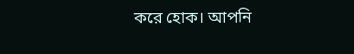করে হোক। আপনি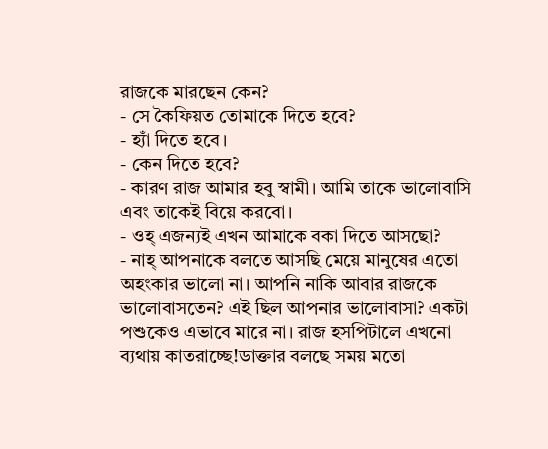রাজকে মারছেন কেন?
- সে কৈফিয়ত তোমাকে দিতে হবে?
- হ্যাঁ দিতে হবে।
- কেন দিতে হবে?
- কারণ রাজ আমার হবু স্বামী। আমি তাকে ভালোবাসি এবং তাকেই বিয়ে করবো।
- ওহ্ এজন্যই এখন আমাকে বকা দিতে আসছো?
- নাহ্ আপনাকে বলতে আসছি মেয়ে মানুষের এতো অহংকার ভালো না। আপনি নাকি আবার রাজকে ভালোবাসতেন? এই ছিল আপনার ভালোবাসা? একটা পশুকেও এভাবে মারে না। রাজ হসপিটালে এখনো ব্যথায় কাতরাচ্ছে!ডাক্তার বলছে সময় মতো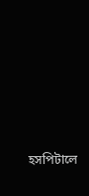হসপিটালে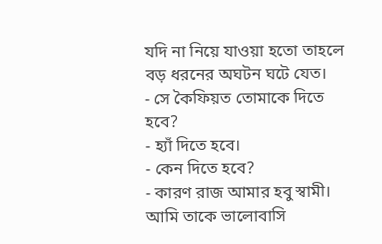যদি না নিয়ে যাওয়া হতো তাহলে বড় ধরনের অঘটন ঘটে যেত।
- সে কৈফিয়ত তোমাকে দিতে হবে?
- হ্যাঁ দিতে হবে।
- কেন দিতে হবে?
- কারণ রাজ আমার হবু স্বামী। আমি তাকে ভালোবাসি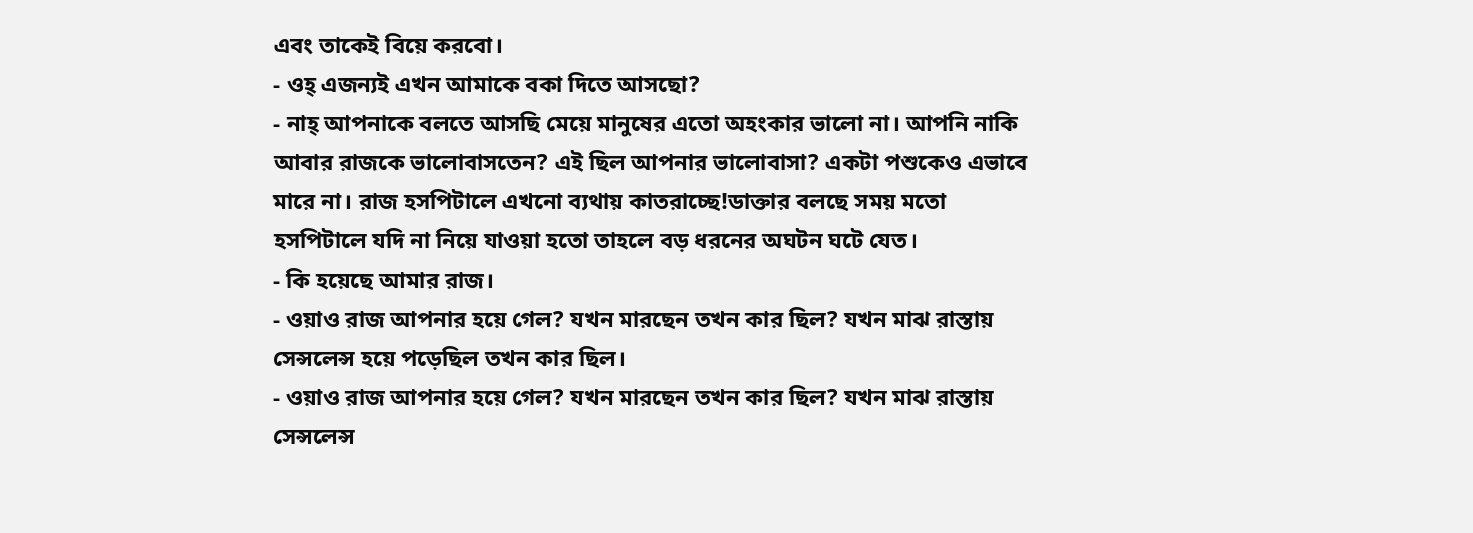এবং তাকেই বিয়ে করবো।
- ওহ্ এজন্যই এখন আমাকে বকা দিতে আসছো?
- নাহ্ আপনাকে বলতে আসছি মেয়ে মানুষের এতো অহংকার ভালো না। আপনি নাকি আবার রাজকে ভালোবাসতেন? এই ছিল আপনার ভালোবাসা? একটা পশুকেও এভাবে মারে না। রাজ হসপিটালে এখনো ব্যথায় কাতরাচ্ছে!ডাক্তার বলছে সময় মতো হসপিটালে যদি না নিয়ে যাওয়া হতো তাহলে বড় ধরনের অঘটন ঘটে যেত।
- কি হয়েছে আমার রাজ।
- ওয়াও রাজ আপনার হয়ে গেল? যখন মারছেন তখন কার ছিল? যখন মাঝ রাস্তায় সেন্সলেন্স হয়ে পড়েছিল তখন কার ছিল।
- ওয়াও রাজ আপনার হয়ে গেল? যখন মারছেন তখন কার ছিল? যখন মাঝ রাস্তায় সেন্সলেন্স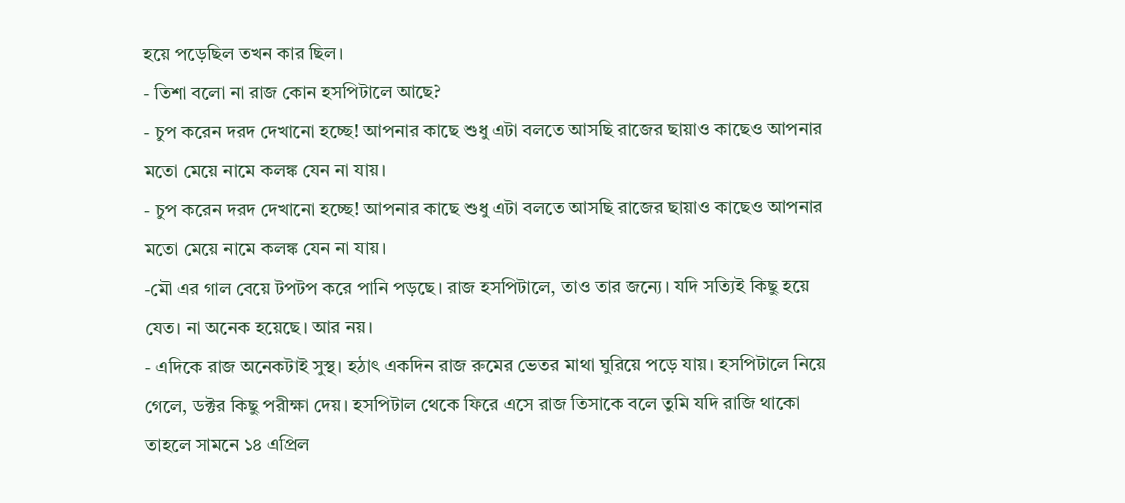হয়ে পড়েছিল তখন কার ছিল।
- তিশা বলো না রাজ কোন হসপিটালে আছে?
- চুপ করেন দরদ দেখানো হচ্ছে! আপনার কাছে শুধু এটা বলতে আসছি রাজের ছায়াও কাছেও আপনার মতো মেয়ে নামে কলঙ্ক যেন না যায়।
- চুপ করেন দরদ দেখানো হচ্ছে! আপনার কাছে শুধু এটা বলতে আসছি রাজের ছায়াও কাছেও আপনার মতো মেয়ে নামে কলঙ্ক যেন না যায়।
-মৌ এর গাল বেয়ে টপটপ করে পানি পড়ছে। রাজ হসপিটালে, তাও তার জন্যে। যদি সত্যিই কিছু হয়ে যেত। না অনেক হয়েছে। আর নয়।
- এদিকে রাজ অনেকটাই সুস্থ। হঠাৎ একদিন রাজ রুমের ভেতর মাথা ঘুরিয়ে পড়ে যায়। হসপিটালে নিয়ে গেলে, ডক্টর কিছু পরীক্ষা দেয়। হসপিটাল থেকে ফিরে এসে রাজ তিসাকে বলে তুমি যদি রাজি থাকো তাহলে সামনে ১৪ এপ্রিল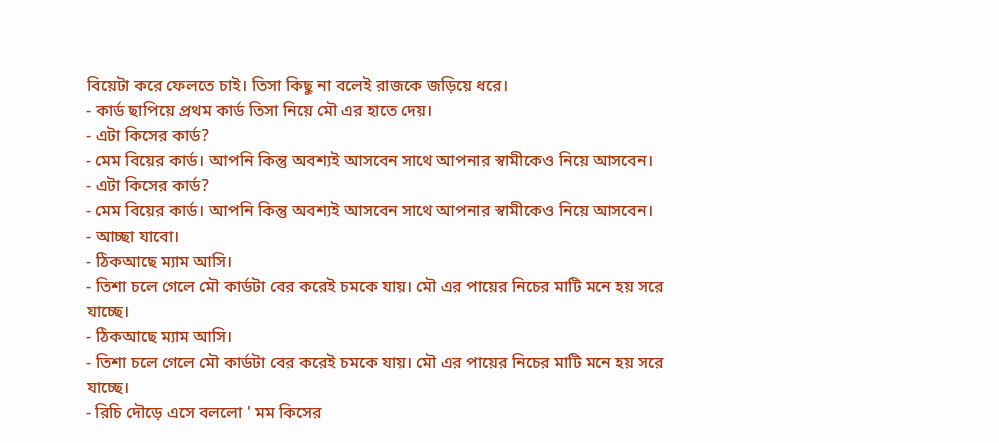বিয়েটা করে ফেলতে চাই। তিসা কিছু না বলেই রাজকে জড়িয়ে ধরে।
- কার্ড ছাপিয়ে প্রথম কার্ড তিসা নিয়ে মৌ এর হাতে দেয়।
- এটা কিসের কার্ড?
- মেম বিয়ের কার্ড। আপনি কিন্তু অবশ্যই আসবেন সাথে আপনার স্বামীকেও নিয়ে আসবেন।
- এটা কিসের কার্ড?
- মেম বিয়ের কার্ড। আপনি কিন্তু অবশ্যই আসবেন সাথে আপনার স্বামীকেও নিয়ে আসবেন।
- আচ্ছা যাবো।
- ঠিকআছে ম্যাম আসি।
- তিশা চলে গেলে মৌ কার্ডটা বের করেই চমকে যায়। মৌ এর পায়ের নিচের মাটি মনে হয় সরে যাচ্ছে।
- ঠিকআছে ম্যাম আসি।
- তিশা চলে গেলে মৌ কার্ডটা বের করেই চমকে যায়। মৌ এর পায়ের নিচের মাটি মনে হয় সরে যাচ্ছে।
- রিচি দৌড়ে এসে বললো ' মম কিসের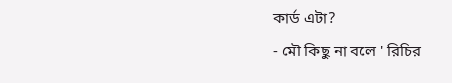কার্ড এটা?
- মৌ কিছু না বলে ' রিচির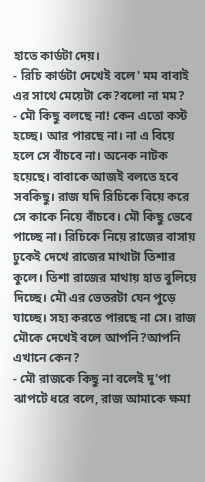হাতে কার্ডটা দেয়।
- রিচি কার্ডটা দেখেই বলে' মম বাবাই এর সাথে মেয়েটা কে?বলো না মম?
- মৌ কিছু বলছে না! কেন এতো কস্ট হচ্ছে। আর পারছে না। না এ বিয়ে হলে সে বাঁচবে না। অনেক নাটক হয়েছে। বাবাকে আজই বলতে হবে সবকিছু। রাজ যদি রিচিকে বিয়ে করে সে কাকে নিয়ে বাঁচবে। মৌ কিছু ভেবে পাচ্ছে না। রিচিকে নিয়ে রাজের বাসায় ঢুকেই দেখে রাজের মাথাটা তিশার কুলে। তিশা রাজের মাথায় হাত বুলিয়ে দিচ্ছে। মৌ এর ভেতরটা যেন পুড়ে যাচ্ছে। সহ্য করতে পারছে না সে। রাজ মৌকে দেখেই বলে আপনি?আপনি এখানে কেন?
- মৌ রাজকে কিছু না বলেই দু'পা ঝাপটে ধরে বলে, রাজ আমাকে ক্ষমা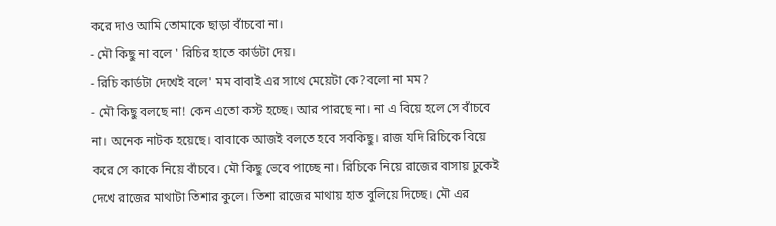করে দাও আমি তোমাকে ছাড়া বাঁচবো না।
- মৌ কিছু না বলে ' রিচির হাতে কার্ডটা দেয়।
- রিচি কার্ডটা দেখেই বলে' মম বাবাই এর সাথে মেয়েটা কে?বলো না মম?
- মৌ কিছু বলছে না! কেন এতো কস্ট হচ্ছে। আর পারছে না। না এ বিয়ে হলে সে বাঁচবে না। অনেক নাটক হয়েছে। বাবাকে আজই বলতে হবে সবকিছু। রাজ যদি রিচিকে বিয়ে করে সে কাকে নিয়ে বাঁচবে। মৌ কিছু ভেবে পাচ্ছে না। রিচিকে নিয়ে রাজের বাসায় ঢুকেই দেখে রাজের মাথাটা তিশার কুলে। তিশা রাজের মাথায় হাত বুলিয়ে দিচ্ছে। মৌ এর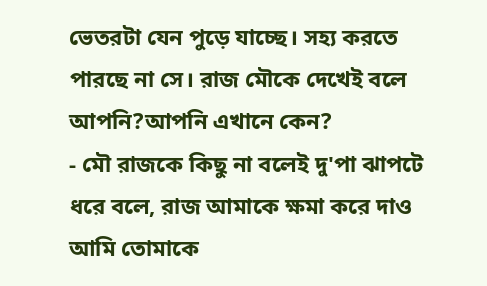ভেতরটা যেন পুড়ে যাচ্ছে। সহ্য করতে পারছে না সে। রাজ মৌকে দেখেই বলে আপনি?আপনি এখানে কেন?
- মৌ রাজকে কিছু না বলেই দু'পা ঝাপটে ধরে বলে, রাজ আমাকে ক্ষমা করে দাও আমি তোমাকে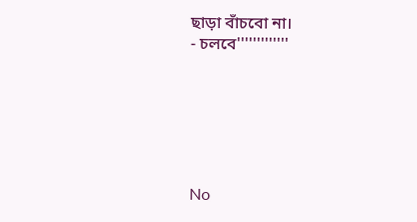ছাড়া বাঁচবো না।
- চলবে'''''''''''''






No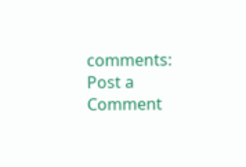comments:
Post a Comment